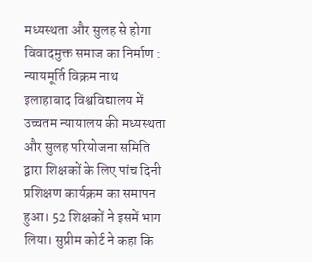मध्यस्थता और सुलह से होगा विवादमुक्त समाज का निर्माण : न्यायमूर्ति विक्रम नाथ
इलाहाबाद विश्वविद्यालय में उच्चतम न्यायालय की मध्यस्थता और सुलह परियोजना समिति द्वारा शिक्षकों के लिए पांच दिनी प्रशिक्षण कार्यक्रम का समापन हुआ। 52 शिक्षकों ने इसमें भाग लिया। सुप्रीम कोर्ट ने कहा कि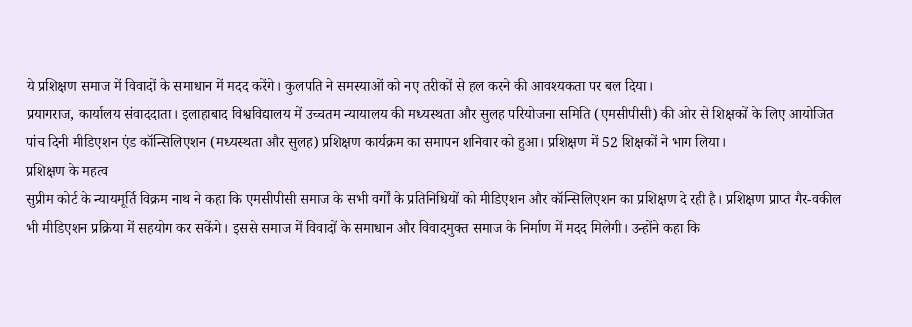ये प्रशिक्षण समाज में विवादों के समाधान में मदद करेंगे। कुलपति ने समस्याओं को नए तरीकों से हल करने की आवश्यकता पर बल दिया।
प्रयागराज, कार्यालय संवाददाता। इलाहाबाद विश्वविद्यालय में उच्चतम न्यायालय की मध्यस्थता और सुलह परियोजना समिति (एमसीपीसी) की ओर से शिक्षकों के लिए आयोजित पांच दिनी मीडिएशन एंड कॉन्सिलिएशन (मध्यस्थता और सुलह) प्रशिक्षण कार्यक्रम का समापन शनिवार को हुआ। प्रशिक्षण में 52 शिक्षकों ने भाग लिया।
प्रशिक्षण के महत्व
सुप्रीम कोर्ट के न्यायमूर्ति विक्रम नाथ ने कहा कि एमसीपीसी समाज के सभी वर्गों के प्रतिनिधियों को मीडिएशन और कॉन्सिलिएशन का प्रशिक्षण दे रही है। प्रशिक्षण प्राप्त गैर-वकील भी मीडिएशन प्रक्रिया में सहयोग कर सकेंगे। इससे समाज में विवादों के समाधान और विवादमुक्त समाज के निर्माण में मदद मिलेगी। उन्होंने कहा कि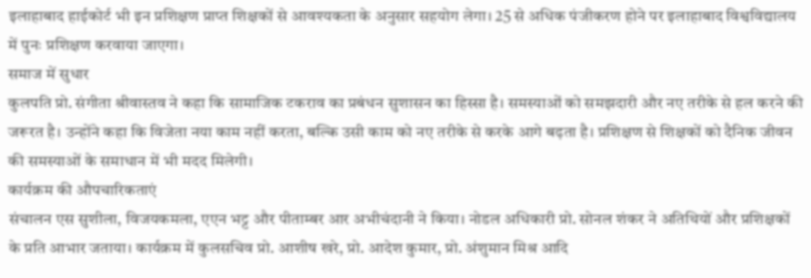इलाहाबाद हाईकोर्ट भी इन प्रशिक्षण प्राप्त शिक्षकों से आवश्यकता के अनुसार सहयोग लेगा। 25 से अधिक पंजीकरण होने पर इलाहाबाद विश्वविद्यालय में पुनः प्रशिक्षण करवाया जाएगा।
समाज में सुधार
कुलपति प्रो. संगीता श्रीवास्तव ने कहा कि सामाजिक टकराव का प्रबंधन सुशासन का हिस्सा है। समस्याओं को समझदारी और नए तरीके से हल करने की जरूरत है। उन्होंने कहा कि विजेता नया काम नहीं करता, बल्कि उसी काम को नए तरीके से करके आगे बढ़ता है। प्रशिक्षण से शिक्षकों को दैनिक जीवन की समस्याओं के समाधान में भी मदद मिलेगी।
कार्यक्रम की औपचारिकताएं
संचालन एस सुशीला, विजयकमला, एएन भट्ट और पीताम्बर आर अभीचंदानी ने किया। नोडल अधिकारी प्रो. सोनल शंकर ने अतिथियों और प्रशिक्षकों के प्रति आभार जताया। कार्यक्रम में कुलसचिव प्रो. आशीष खरे, प्रो. आदेश कुमार, प्रो. अंशुमान मिश्र आदि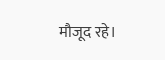मौजूद रहे।